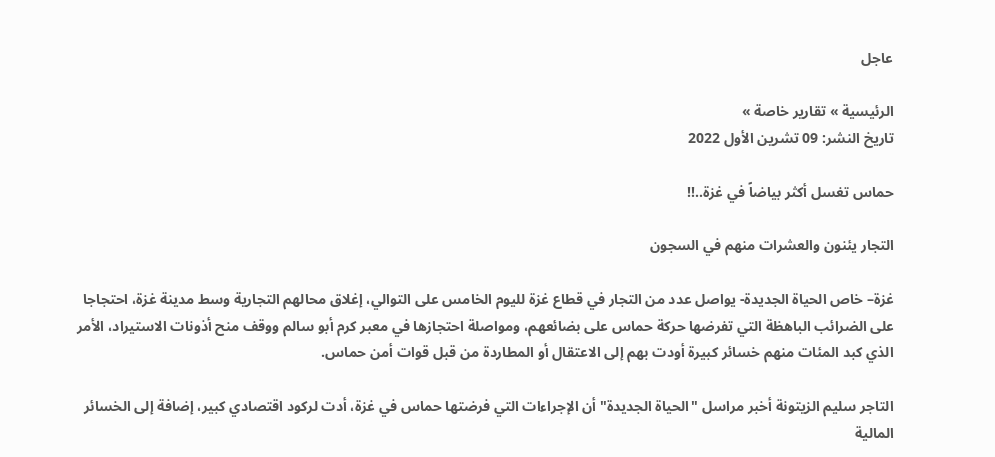عاجل

الرئيسية » تقارير خاصة »
تاريخ النشر: 09 تشرين الأول 2022

حماس تغسل أكثر بياضاً في غزة..!!

التجار يئنون والعشرات منهم في السجون

غزة– خاص الحياة الجديدة- يواصل عدد من التجار في قطاع غزة لليوم الخامس على التوالي، إغلاق محالهم التجارية وسط مدينة غزة، احتجاجا على الضرائب الباهظة التي تفرضها حركة حماس على بضائعهم، ومواصلة احتجازها في معبر كرم أبو سالم ووقف منح أذونات الاستيراد، الأمر الذي كبد المئات منهم خسائر كبيرة أودت بهم إلى الاعتقال أو المطاردة من قبل قوات أمن حماس.

التاجر سليم الزيتونة أخبر مراسل "الحياة الجديدة" أن الإجراءات التي فرضتها حماس في غزة، أدت لركود اقتصادي كبير، إضافة إلى الخسائر المالية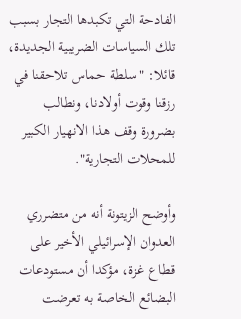الفادحة التي تكبدها التجار بسبب تلك السياسات الضريبية الجديدة، قائلا: "سلطة حماس تلاحقنا في رزقنا وقوت أولادنا، ونطالب بضرورة وقف هذا الانهيار الكبير للمحلات التجارية".

وأوضح الزيتونة أنه من متضرري العدوان الإسرائيلي الأخير على قطاع غزة، مؤكدا أن مستودعات البضائع الخاصة به تعرضت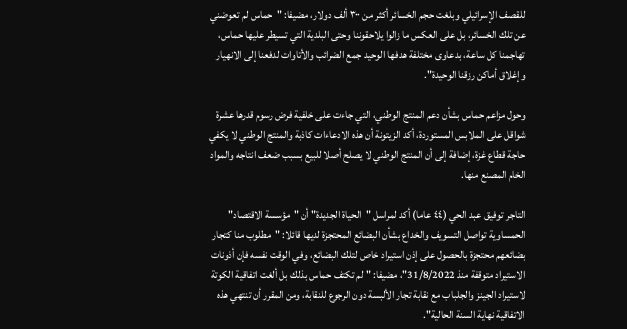للقصف الإسرائيلي وبلغت حجم الخسائر أكثر من ٣٠٠ ألف دولار، مضيفا: "حماس لم تعوضني عن تلك الخسائر، بل على العكس ما زالوا يلاحقوننا وحتى البلدية التي تسيطر عليها حماس، تهاجمنا كل ساعة، بدعاوى مختلفة هدفها الوحيد جمع الضرائب والأتاوات لدفعنا إلى الانهيار وإغلاق أماكن رزقنا الوحيدة".

وحول مزاعم حماس بشأن دعم المنتج الوطني، التي جاءت على خلفية فرض رسوم قدرها عشرة شواقل على الملابس المستوردة، أكد الزيتونة أن هذه الادعاءات كاذبة والمنتج الوطني لا يكفي حاجة قطاع غزة، إضافة إلى أن المنتج الوطني لا يصلح أصلا للبيع بسبب ضعف انتاجه والمواد الخام المصنع منها.

التاجر توفيق عبد الحي (٤٤ عاما) أكد لمراسل "الحياة الجديدة" أن "مؤسسة الاقتصاد" الحمساوية تواصل التسويف والخداع بشأن البضائع المحتجزة لديها قائلا: "مطلوب منا كتجار بضائعهم محتجزة بالحصول على إذن استيراد خاص لتلك البضائع، وفي الوقت نفسه فإن أذونات الاستيراد متوقفة منذ 31/8/2022"، مضيفا: "لم تكتف حماس بذلك بل ألغت اتفاقية الكوتة لاستيراد الجينز والجلباب مع نقابة تجار الألبسة دون الرجوع للنقابة، ومن المقرر أن تنتهي هذه الاتفاقية نهاية السنة الحالية".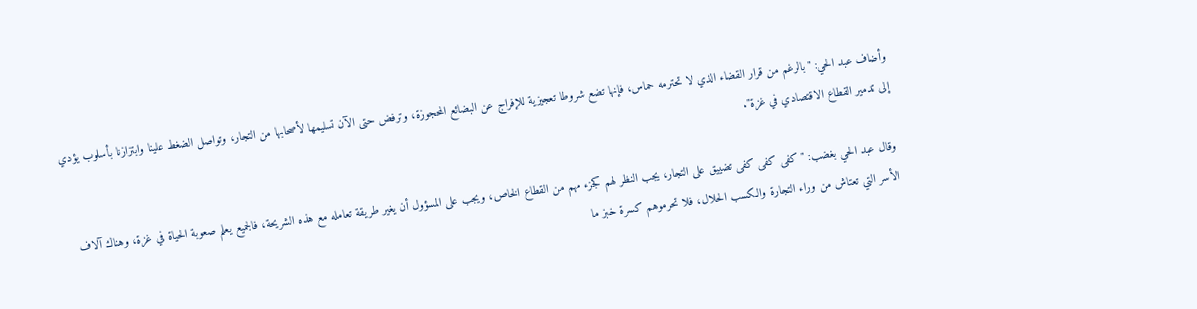وأضاف عبد الحي: "بالرغم من قرار القضاء الذي لا تحترمه حماس، فإنها تضع شروطا تعجيزية للإفراج عن البضائع المحجوزة، وترفض حتى الآن تسليمها لأصحابها من التجار، وتواصل الضغط علينا وابتزازنا بأسلوب يؤدي إلى تدمير القطاع الاقتصادي في غزة".

وقال عبد الحي بغضب: "كفى كفى كفى تضييق على التجار، يجب النظر لهم كجزء مهم من القطاع الخاص، ويجب على المسؤول أن يغير طريقة تعامله مع هذه الشريحة، فالجميع يعلم صعوبة الحياة في غزة، وهناك آلاف الأسر التي تعتاش من وراء التجارة والكسب الحلال، فلا تحرموهم كسرة خبز ما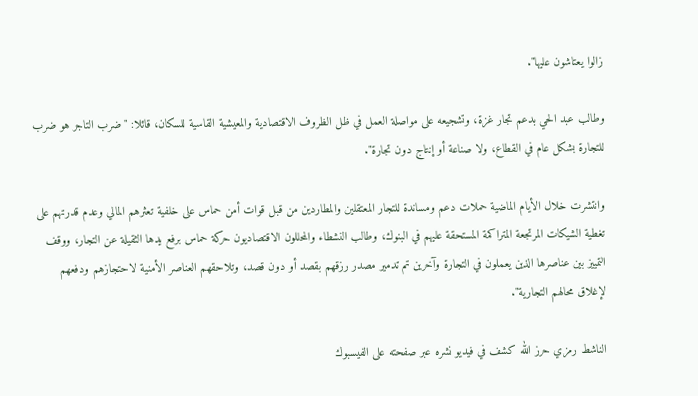زالوا يعتاشون عليها".

وطالب عبد الحي بدعم تجار غزة، وتشجيعه على مواصلة العمل في ظل الظروف الاقتصادية والمعيشية القاسية للسكان، قائلا: "ضرب التاجر هو ضرب للتجارة بشكل عام في القطاع، ولا صناعة أو إنتاج دون تجارة".

وانتشرت خلال الأيام الماضية حملات دعم ومساندة للتجار المعتقلين والمطاردين من قبل قوات أمن حماس على خلفية تعثرهم المالي وعدم قدرتهم على تغطية الشيكات المرتجعة المتراكمة المستحقة عليهم في البنوك، وطالب النشطاء والمحللون الاقتصاديون حركة حماس برفع يدها الثقيلة عن التجار، ووقف التمييز بين عناصرها الذين يعملون في التجارة وآخرين تم تدمير مصدر رزقهم بقصد أو دون قصد، وتلاحقهم العناصر الأمنية لاحتجازهم ودفعهم لإغلاق محالهم التجارية".

الناشط رمزي حرز الله كشف في فيديو نشره عبر صفحته على الفيسبوك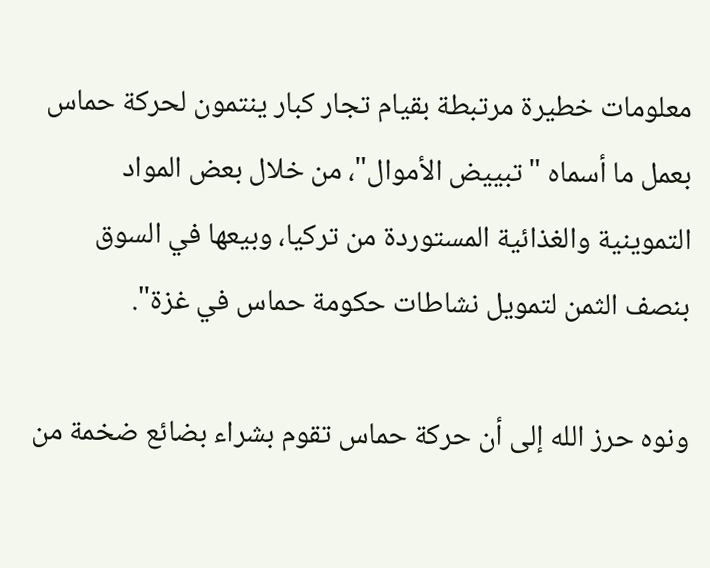معلومات خطيرة مرتبطة بقيام تجار كبار ينتمون لحركة حماس بعمل ما أسماه "تبييض الأموال"، من خلال بعض المواد التموينية والغذائية المستوردة من تركيا، وبيعها في السوق بنصف الثمن لتمويل نشاطات حكومة حماس في غزة".

ونوه حرز الله إلى أن حركة حماس تقوم بشراء بضائع ضخمة من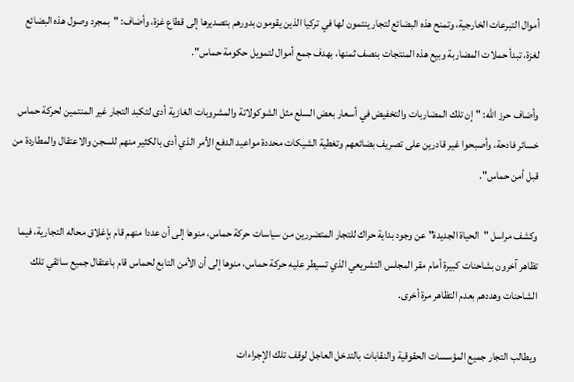أموال التبرعات الخارجية، وتمنح هذه البضائع لتجار ينتمون لها في تركيا الذين يقومون بدورهم بتصديرها إلى قطاع غزة، وأضاف: "بمجرد وصول هذه البضائع لغزة، تبدأ حملات المضاربة وبيع هذه المنتجات بنصف ثمنها، بهدف جمع أموال لتمويل حكومة حماس".

وأضاف حرز الله: "إن تلك المضاربات والتخفيض في أسعار بعض السلع مثل الشوكولاتة والمشروبات الغازية أدى لتكبد التجار غير المنتمين لحركة حماس خسائر فادحة، وأصبحوا غير قادرين على تصريف بضائعهم وتغطية الشيكات محددة مواعيد الدفع الأمر الذي أدى بالكثير منهم للسجن والاعتقال والمطاردة من قبل أمن حماس".

وكشف مراسل "الحياة الجديدة" عن وجود بداية حراك للتجار المتضررين من سياسات حركة حماس، منوها إلى أن عددا منهم قام بإغلاق محاله التجارية، فيما تظاهر آخرون بشاحنات كبيرة أمام مقر المجلس التشريعي الذي تسيطر عليه حركة حماس، منوها إلى أن الأمن التابع لحماس قام باعتقال جميع سائقي تلك الشاحنات وهددهم بعدم التظاهر مرة أخرى.

ويطالب التجار جميع المؤسسات الحقوقية والنقابات بالتدخل العاجل لوقف تلك الإجراءات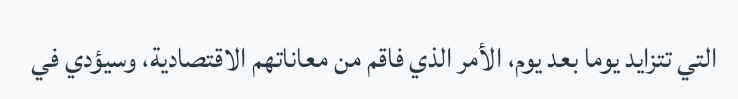التي تتزايد يوما بعد يوم، الأمر الذي فاقم من معاناتهم الاقتصادية، وسيؤدي في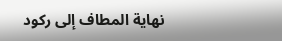نهاية المطاف إلى ركود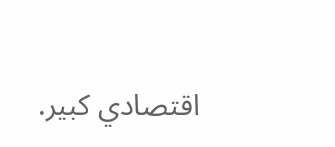اقتصادي كبير.